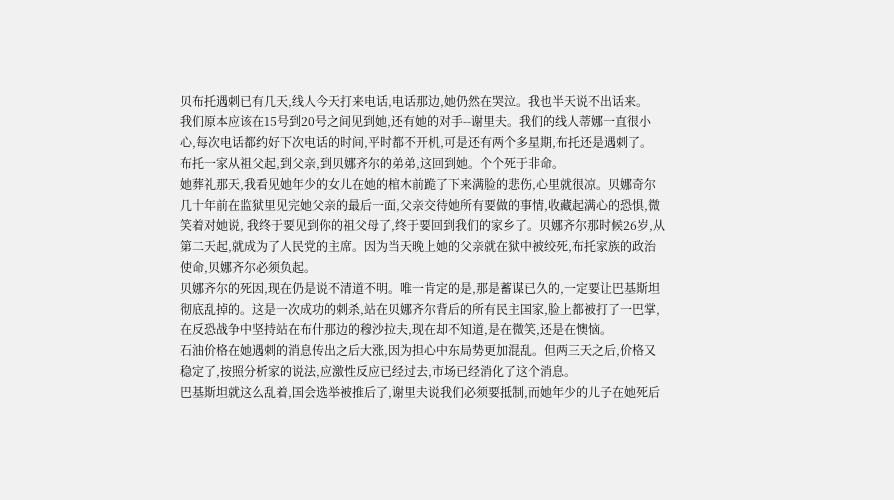贝布托遇刺已有几天,线人今天打来电话,电话那边,她仍然在哭泣。我也半天说不出话来。
我们原本应该在15号到20号之间见到她,还有她的对手--谢里夫。我们的线人蒂娜一直很小心,每次电话都约好下次电话的时间,平时都不开机,可是还有两个多星期,布托还是遇刺了。
布托一家从祖父起,到父亲,到贝娜齐尔的弟弟,这回到她。个个死于非命。
她葬礼那天,我看见她年少的女儿在她的棺木前跪了下来满脸的悲伤,心里就很凉。贝娜奇尔几十年前在监狱里见完她父亲的最后一面,父亲交待她所有要做的事情,收藏起满心的恐惧,微笑着对她说, 我终于要见到你的祖父母了,终于要回到我们的家乡了。贝娜齐尔那时候26岁,从第二天起,就成为了人民党的主席。因为当天晚上她的父亲就在狱中被绞死,布托家族的政治使命,贝娜齐尔必须负起。
贝娜齐尔的死因,现在仍是说不清道不明。唯一肯定的是,那是蓄谋已久的,一定要让巴基斯坦彻底乱掉的。这是一次成功的刺杀,站在贝娜齐尔背后的所有民主国家,脸上都被打了一巴掌,在反恐战争中坚持站在布什那边的穆沙拉夫,现在却不知道,是在微笑,还是在懊恼。
石油价格在她遇刺的消息传出之后大涨,因为担心中东局势更加混乱。但两三天之后,价格又稳定了,按照分析家的说法,应激性反应已经过去,市场已经消化了这个消息。
巴基斯坦就这么乱着,国会选举被推后了,谢里夫说我们必须要抵制,而她年少的儿子在她死后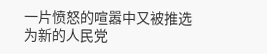一片愤怒的喧嚣中又被推选为新的人民党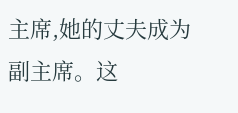主席,她的丈夫成为副主席。这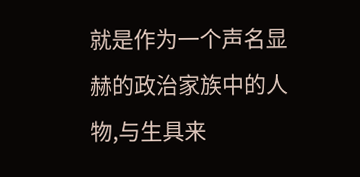就是作为一个声名显赫的政治家族中的人物,与生具来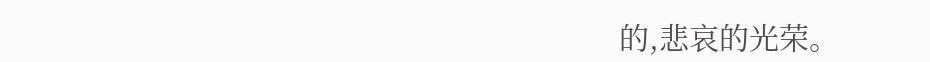的,悲哀的光荣。